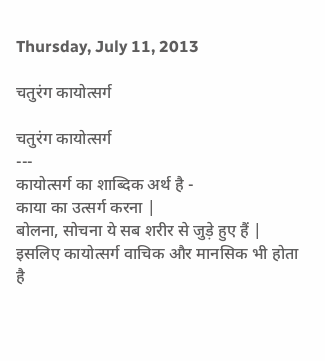Thursday, July 11, 2013

चतुरंग कायोत्सर्ग

चतुरंग कायोत्सर्ग
---
कायोत्सर्ग का शाब्दिक अर्थ है -
काया का उत्सर्ग करना |
बोलना, सोचना ये सब शरीर से जुड़े हुए हैं |
इसलिए कायोत्सर्ग वाचिक और मानसिक भी होता है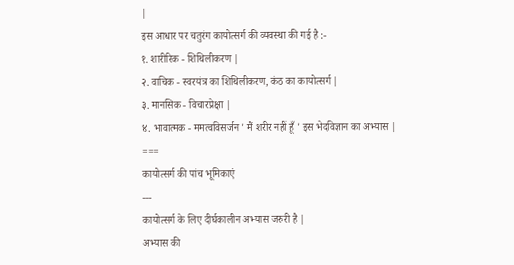|
इस आधार पर चतुरंग कायोत्सर्ग की व्यवस्था की गई है :-
१. शारीरिक - शिथिलीकरण |
२. वाचिक - स्वरयंत्र का शिथिलीकरण, कंठ का कायोत्सर्ग |
३. मानसिक - विचारप्रेक्षा |
४. भावात्मक - ममत्वविसर्जन ' मैं शरीर नहीं हूँ ' इस भेदविज्ञान का अभ्यास |
===
कायोत्सर्ग की पांच भूमिकाएं
---
कायोत्सर्ग के लिए दीर्घकालीन अभ्यास जरुरी है |
अभ्यास की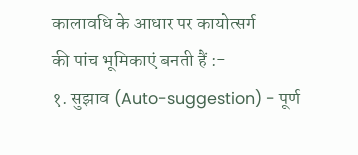कालावधि के आधार पर कायोत्सर्ग
की पांच भूमिकाएं बनती हैं :-
१. सुझाव (Auto-suggestion) - पूर्ण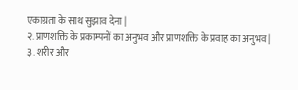एकाग्रता के साथ सुझाव देना |
२. प्राणशक्ति के प्रकाम्पनों का अनुभव और प्राणशक्ति के प्रवाह का अनुभव |
३. शरीर और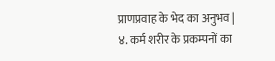प्राणप्रवाह के भेद का अनुभव |
४. कर्म शरीर के प्रकम्पनों का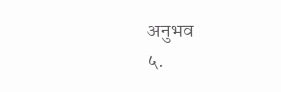अनुभव
५.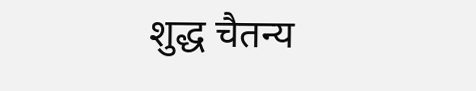शुद्ध चैतन्य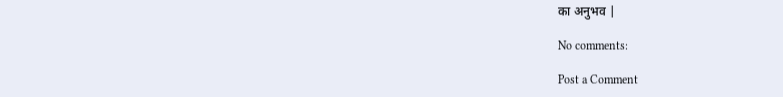का अनुभव |

No comments:

Post a Comment